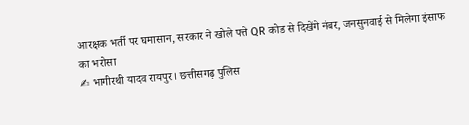आरक्षक भर्ती पर घमासान, सरकार ने खोले पत्ते QR कोड से दिखेंगे नंबर, जनसुनवाई से मिलेगा इंसाफ का भरोसा
✍ भागीरथी यादव रायपुर। छत्तीसगढ़ पुलिस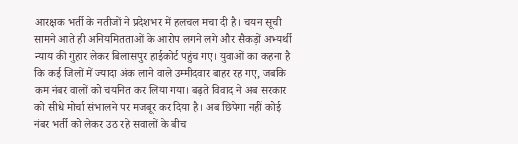आरक्षक भर्ती के नतीजों ने प्रदेशभर में हलचल मचा दी है। चयन सूची सामने आते ही अनियमितताओं के आरोप लगने लगे और सैकड़ों अभ्यर्थी न्याय की गुहार लेकर बिलासपुर हाईकोर्ट पहुंच गए। युवाओं का कहना है कि कई जिलों में ज्यादा अंक लाने वाले उम्मीदवार बाहर रह गए, जबकि कम नंबर वालों को चयनित कर लिया गया। बढ़ते विवाद ने अब सरकार को सीधे मोर्चा संभालने पर मजबूर कर दिया है। अब छिपेगा नहीं कोई नंबर भर्ती को लेकर उठ रहे सवालों के बीच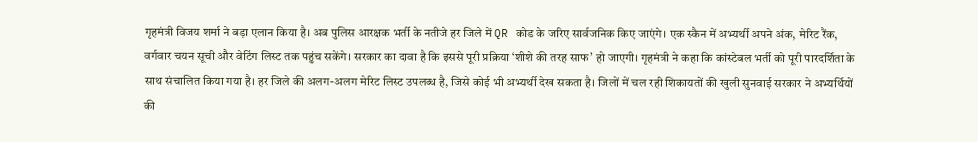गृहमंत्री विजय शर्मा ने बड़ा एलान किया है। अब पुलिस आरक्षक भर्ती के नतीजे हर जिले में QR कोड के जरिए सार्वजनिक किए जाएंगे। एक स्कैन में अभ्यर्थी अपने अंक, मेरिट रैंक, वर्गवार चयन सूची और वेटिंग लिस्ट तक पहुंच सकेंगे। सरकार का दावा है कि इससे पूरी प्रक्रिया ‘शीशे की तरह साफ’ हो जाएगी। गृहमंत्री ने कहा कि कांस्टेबल भर्ती को पूरी पारदर्शिता के साथ संचालित किया गया है। हर जिले की अलग-अलग मेरिट लिस्ट उपलब्ध है, जिसे कोई भी अभ्यर्थी देख सकता है। जिलों में चल रही शिकायतों की खुली सुनवाई सरकार ने अभ्यर्थियों की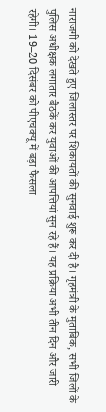नाराजगी को देखते हुए जिलास्तर पर शिकायतों की सुनवाई शुरू कर दी है। गृहमंत्री के मुताबिक, सभी जिलों के पुलिस अधीक्षक लगातार बैठकें कर युवाओं की आपत्तियां सुन रहे हैं। यह प्रक्रिया अभी तीन दिन और जारी रहेगी। 19–20 दिसंबर को पीएचक्यू में बड़ा फैसला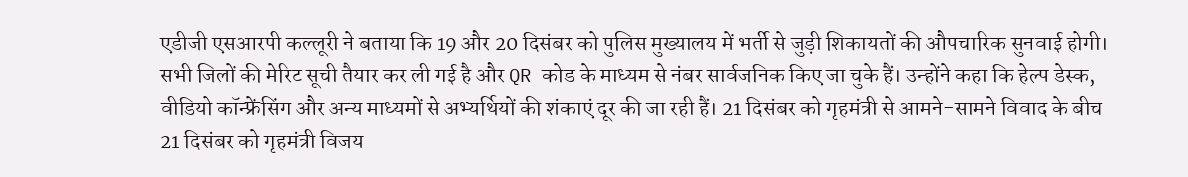एडीजी एसआरपी कल्लूरी ने बताया कि 19 और 20 दिसंबर को पुलिस मुख्यालय में भर्ती से जुड़ी शिकायतों की औपचारिक सुनवाई होगी। सभी जिलों की मेरिट सूची तैयार कर ली गई है और QR कोड के माध्यम से नंबर सार्वजनिक किए जा चुके हैं। उन्होंने कहा कि हेल्प डेस्क, वीडियो कॉन्फ्रेंसिंग और अन्य माध्यमों से अभ्यर्थियों की शंकाएं दूर की जा रही हैं। 21 दिसंबर को गृहमंत्री से आमने-सामने विवाद के बीच 21 दिसंबर को गृहमंत्री विजय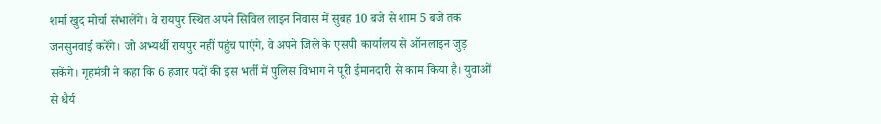शर्मा खुद मोर्चा संभालेंगे। वे रायपुर स्थित अपने सिविल लाइन निवास में सुबह 10 बजे से शाम 5 बजे तक जनसुनवाई करेंगे। जो अभ्यर्थी रायपुर नहीं पहुंच पाएंगे, वे अपने जिले के एसपी कार्यालय से ऑनलाइन जुड़ सकेंगे। गृहमंत्री ने कहा कि 6 हजार पदों की इस भर्ती में पुलिस विभाग ने पूरी ईमानदारी से काम किया है। युवाओं से धैर्य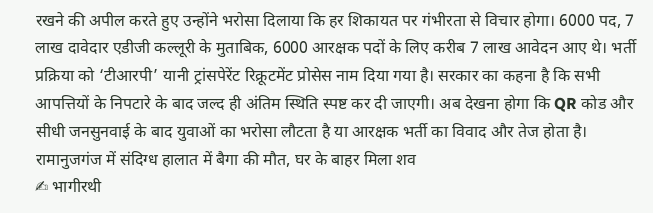रखने की अपील करते हुए उन्होंने भरोसा दिलाया कि हर शिकायत पर गंभीरता से विचार होगा। 6000 पद, 7 लाख दावेदार एडीजी कल्लूरी के मुताबिक, 6000 आरक्षक पदों के लिए करीब 7 लाख आवेदन आए थे। भर्ती प्रक्रिया को ‘टीआरपी’ यानी ट्रांसपेरेंट रिक्रूटमेंट प्रोसेस नाम दिया गया है। सरकार का कहना है कि सभी आपत्तियों के निपटारे के बाद जल्द ही अंतिम स्थिति स्पष्ट कर दी जाएगी। अब देखना होगा कि QR कोड और सीधी जनसुनवाई के बाद युवाओं का भरोसा लौटता है या आरक्षक भर्ती का विवाद और तेज होता है।
रामानुजगंज में संदिग्ध हालात में बैगा की मौत, घर के बाहर मिला शव
✍ भागीरथी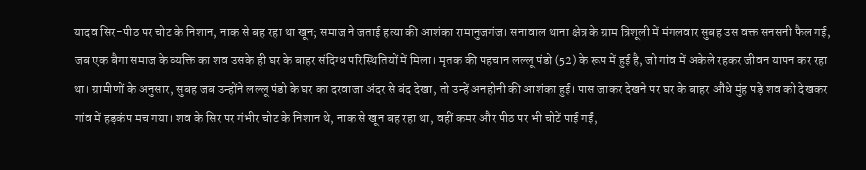यादव सिर-पीठ पर चोट के निशान, नाक से बह रहा था खून; समाज ने जताई हत्या की आशंका रामानुजगंज। सनावाल थाना क्षेत्र के ग्राम त्रिशूली में मंगलवार सुबह उस वक्त सनसनी फैल गई, जब एक बैगा समाज के व्यक्ति का शव उसके ही घर के बाहर संदिग्ध परिस्थितियों में मिला। मृतक की पहचान लल्लू पंडो (52) के रूप में हुई है, जो गांव में अकेले रहकर जीवन यापन कर रहा था। ग्रामीणों के अनुसार, सुबह जब उन्होंने लल्लू पंडो के घर का दरवाजा अंदर से बंद देखा, तो उन्हें अनहोनी की आशंका हुई। पास जाकर देखने पर घर के बाहर औंधे मुंह पड़े शव को देखकर गांव में हड़कंप मच गया। शव के सिर पर गंभीर चोट के निशान थे, नाक से खून बह रहा था, वहीं कमर और पीठ पर भी चोटें पाई गईं,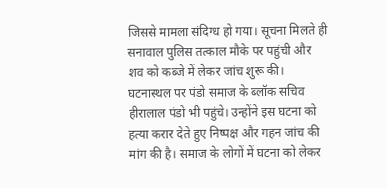जिससे मामला संदिग्ध हो गया। सूचना मिलते ही सनावाल पुलिस तत्काल मौके पर पहुंची और शव को कब्जे में लेकर जांच शुरू की। घटनास्थल पर पंडो समाज के ब्लॉक सचिव हीरालाल पंडो भी पहुंचे। उन्होंने इस घटना को हत्या करार देते हुए निष्पक्ष और गहन जांच की मांग की है। समाज के लोगों में घटना को लेकर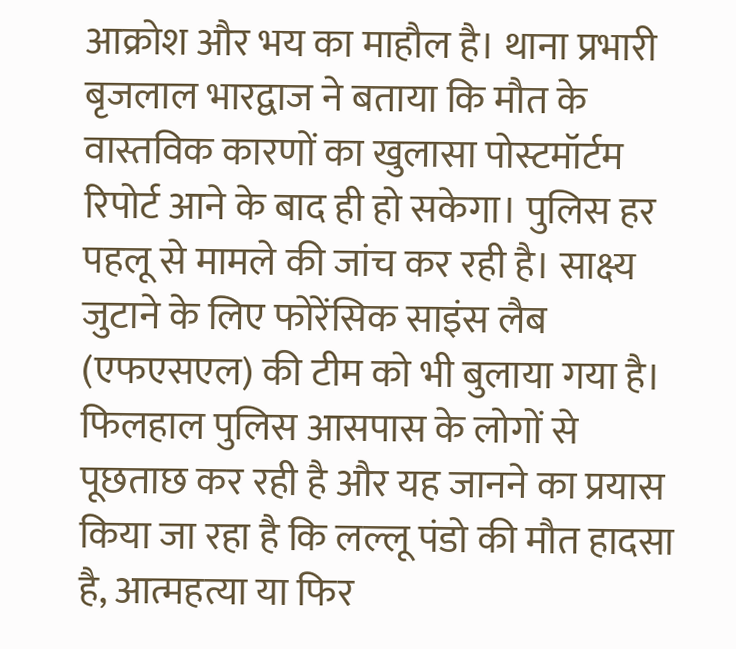आक्रोश और भय का माहौल है। थाना प्रभारी बृजलाल भारद्वाज ने बताया कि मौत के वास्तविक कारणों का खुलासा पोस्टमॉर्टम रिपोर्ट आने के बाद ही हो सकेगा। पुलिस हर पहलू से मामले की जांच कर रही है। साक्ष्य जुटाने के लिए फोरेंसिक साइंस लैब (एफएसएल) की टीम को भी बुलाया गया है। फिलहाल पुलिस आसपास के लोगों से पूछताछ कर रही है और यह जानने का प्रयास किया जा रहा है कि लल्लू पंडो की मौत हादसा है, आत्महत्या या फिर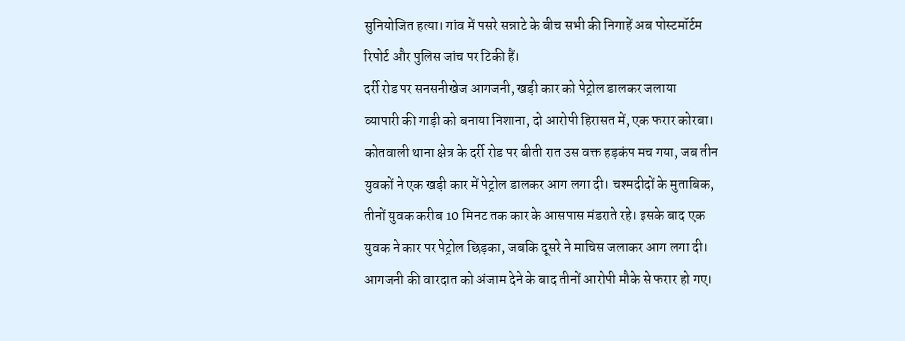सुनियोजित हत्या। गांव में पसरे सन्नाटे के बीच सभी की निगाहें अब पोस्टमॉर्टम रिपोर्ट और पुलिस जांच पर टिकी हैं।
दर्री रोड पर सनसनीखेज आगजनी, खड़ी कार को पेट्रोल डालकर जलाया
व्यापारी की गाड़ी को बनाया निशाना, दो आरोपी हिरासत में, एक फरार कोरबा। कोतवाली थाना क्षेत्र के दर्री रोड पर बीती रात उस वक्त हड़कंप मच गया, जब तीन युवकों ने एक खड़ी कार में पेट्रोल डालकर आग लगा दी। चश्मदीदों के मुताबिक, तीनों युवक करीब 10 मिनट तक कार के आसपास मंडराते रहे। इसके बाद एक युवक ने कार पर पेट्रोल छिड़का, जबकि दूसरे ने माचिस जलाकर आग लगा दी। आगजनी की वारदात को अंजाम देने के बाद तीनों आरोपी मौके से फरार हो गए।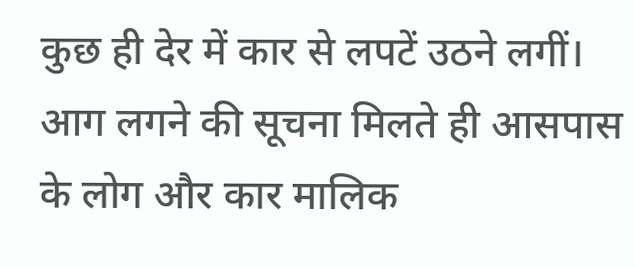कुछ ही देर में कार से लपटें उठने लगीं। आग लगने की सूचना मिलते ही आसपास के लोग और कार मालिक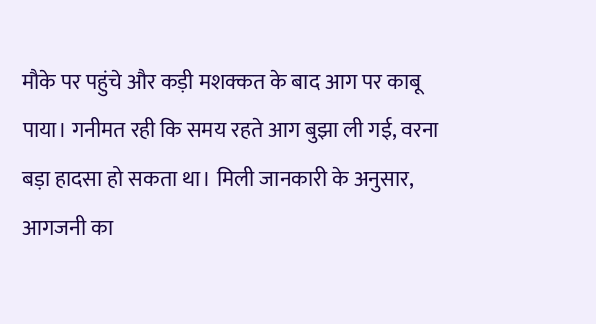मौके पर पहुंचे और कड़ी मशक्कत के बाद आग पर काबू पाया। गनीमत रही कि समय रहते आग बुझा ली गई, वरना बड़ा हादसा हो सकता था। मिली जानकारी के अनुसार, आगजनी का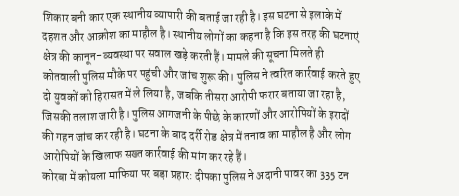शिकार बनी कार एक स्थानीय व्यापारी की बताई जा रही है। इस घटना से इलाके में दहशत और आक्रोश का माहौल है। स्थानीय लोगों का कहना है कि इस तरह की घटनाएं क्षेत्र की कानून-व्यवस्था पर सवाल खड़े करती हैं। मामले की सूचना मिलते ही कोतवाली पुलिस मौके पर पहुंची और जांच शुरू की। पुलिस ने त्वरित कार्रवाई करते हुए दो युवकों को हिरासत में ले लिया है, जबकि तीसरा आरोपी फरार बताया जा रहा है, जिसकी तलाश जारी है। पुलिस आगजनी के पीछे के कारणों और आरोपियों के इरादों की गहन जांच कर रही है। घटना के बाद दर्री रोड क्षेत्र में तनाव का माहौल है और लोग आरोपियों के खिलाफ सख्त कार्रवाई की मांग कर रहे हैं।
कोरबा में कोयला माफिया पर बड़ा प्रहार: दीपका पुलिस ने अदानी पावर का 335 टन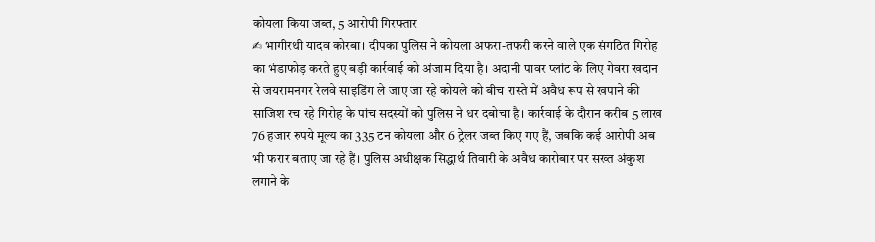कोयला किया जब्त, 5 आरोपी गिरफ्तार
✍ भागीरथी यादव कोरबा। दीपका पुलिस ने कोयला अफरा-तफरी करने वाले एक संगठित गिरोह का भंडाफोड़ करते हुए बड़ी कार्रवाई को अंजाम दिया है। अदानी पावर प्लांट के लिए गेवरा खदान से जयरामनगर रेलवे साइडिंग ले जाए जा रहे कोयले को बीच रास्ते में अवैध रूप से खपाने की साजिश रच रहे गिरोह के पांच सदस्यों को पुलिस ने धर दबोचा है। कार्रवाई के दौरान करीब 5 लाख 76 हजार रुपये मूल्य का 335 टन कोयला और 6 ट्रेलर जब्त किए गए हैं, जबकि कई आरोपी अब भी फरार बताए जा रहे हैं। पुलिस अधीक्षक सिद्धार्थ तिवारी के अवैध कारोबार पर सख्त अंकुश लगाने के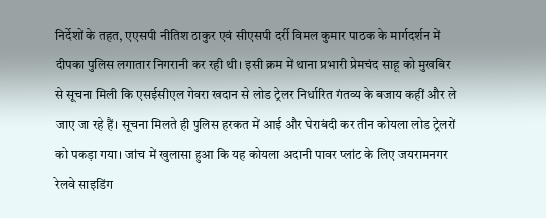निर्देशों के तहत, एएसपी नीतिश ठाकुर एवं सीएसपी दर्री विमल कुमार पाठक के मार्गदर्शन में दीपका पुलिस लगातार निगरानी कर रही थी। इसी क्रम में थाना प्रभारी प्रेमचंद साहू को मुखबिर से सूचना मिली कि एसईसीएल गेवरा खदान से लोड ट्रेलर निर्धारित गंतव्य के बजाय कहीं और ले जाए जा रहे हैं। सूचना मिलते ही पुलिस हरकत में आई और घेराबंदी कर तीन कोयला लोड ट्रेलरों को पकड़ा गया। जांच में खुलासा हुआ कि यह कोयला अदानी पावर प्लांट के लिए जयरामनगर रेलवे साइडिंग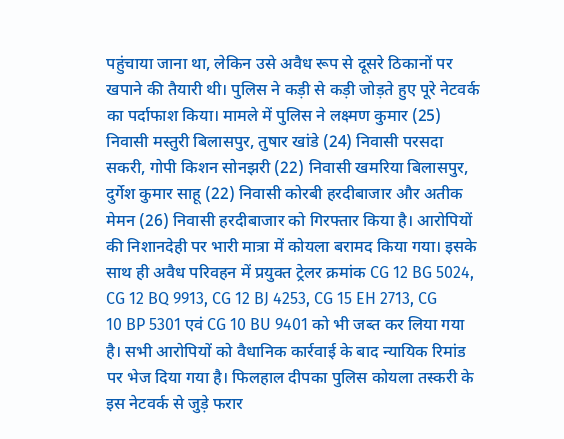पहुंचाया जाना था, लेकिन उसे अवैध रूप से दूसरे ठिकानों पर खपाने की तैयारी थी। पुलिस ने कड़ी से कड़ी जोड़ते हुए पूरे नेटवर्क का पर्दाफाश किया। मामले में पुलिस ने लक्ष्मण कुमार (25) निवासी मस्तुरी बिलासपुर, तुषार खांडे (24) निवासी परसदा सकरी, गोपी किशन सोनझरी (22) निवासी खमरिया बिलासपुर, दुर्गेश कुमार साहू (22) निवासी कोरबी हरदीबाजार और अतीक मेमन (26) निवासी हरदीबाजार को गिरफ्तार किया है। आरोपियों की निशानदेही पर भारी मात्रा में कोयला बरामद किया गया। इसके साथ ही अवैध परिवहन में प्रयुक्त ट्रेलर क्रमांक CG 12 BG 5024, CG 12 BQ 9913, CG 12 BJ 4253, CG 15 EH 2713, CG 10 BP 5301 एवं CG 10 BU 9401 को भी जब्त कर लिया गया है। सभी आरोपियों को वैधानिक कार्रवाई के बाद न्यायिक रिमांड पर भेज दिया गया है। फिलहाल दीपका पुलिस कोयला तस्करी के इस नेटवर्क से जुड़े फरार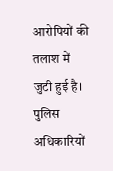आरोपियों की तलाश में जुटी हुई है। पुलिस अधिकारियों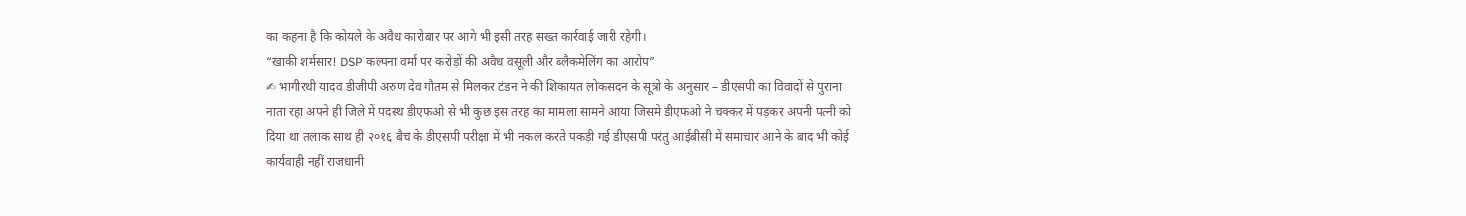का कहना है कि कोयले के अवैध कारोबार पर आगे भी इसी तरह सख्त कार्रवाई जारी रहेगी।
“खाकी शर्मसार! DSP कल्पना वर्मा पर करोड़ों की अवैध वसूली और ब्लैकमेलिंग का आरोप”
✍ भागीरथी यादव डीजीपी अरुण देव गौतम से मिलकर टंडन ने की शिकायत लोकसदन के सूत्रो के अनुसार – डीएसपी का विवादों से पुराना नाता रहा अपने ही जिले में पदस्थ डीएफओ से भी कुछ इस तरह का मामला सामने आया जिसमे डीएफओ ने चक्कर में पड़कर अपनी पत्नी को दिया था तलाक साथ ही २०१६ बैच के डीएसपी परीक्षा में भी नकल करते पकड़ी गई डीएसपी परंतु आईबीसी में समाचार आने के बाद भी कोई कार्यवाही नहीं राजधानी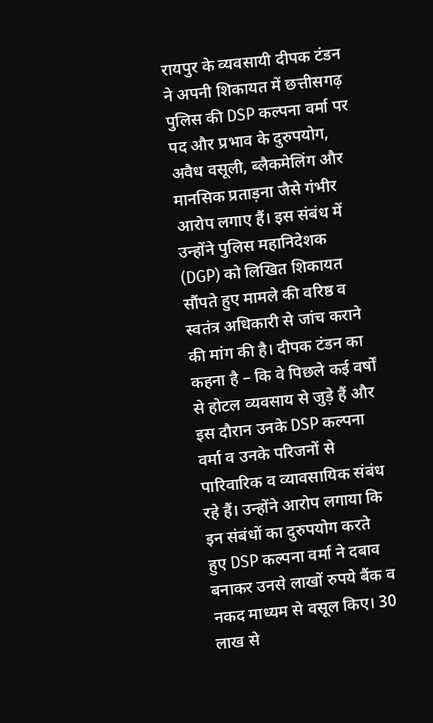रायपुर के व्यवसायी दीपक टंडन ने अपनी शिकायत में छत्तीसगढ़ पुलिस की DSP कल्पना वर्मा पर पद और प्रभाव के दुरुपयोग, अवैध वसूली, ब्लैकमेलिंग और मानसिक प्रताड़ना जैसे गंभीर आरोप लगाए हैं। इस संबंध में उन्होंने पुलिस महानिदेशक (DGP) को लिखित शिकायत सौंपते हुए मामले की वरिष्ठ व स्वतंत्र अधिकारी से जांच कराने की मांग की है। दीपक टंडन का कहना है – कि वे पिछले कई वर्षों से होटल व्यवसाय से जुड़े हैं और इस दौरान उनके DSP कल्पना वर्मा व उनके परिजनों से पारिवारिक व व्यावसायिक संबंध रहे हैं। उन्होंने आरोप लगाया कि इन संबंधों का दुरुपयोग करते हुए DSP कल्पना वर्मा ने दबाव बनाकर उनसे लाखों रुपये बैंक व नकद माध्यम से वसूल किए। 30 लाख से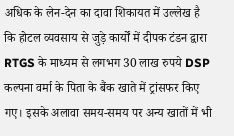अधिक के लेन-देन का दावा शिकायत में उल्लेख है कि होटल व्यवसाय से जुड़े कार्यों में दीपक टंडन द्वारा RTGS के माध्यम से लगभग 30 लाख रुपये DSP कल्पना वर्मा के पिता के बैंक खाते में ट्रांसफर किए गए। इसके अलावा समय-समय पर अन्य खातों में भी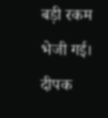बड़ी रकम भेजी गई। दीपक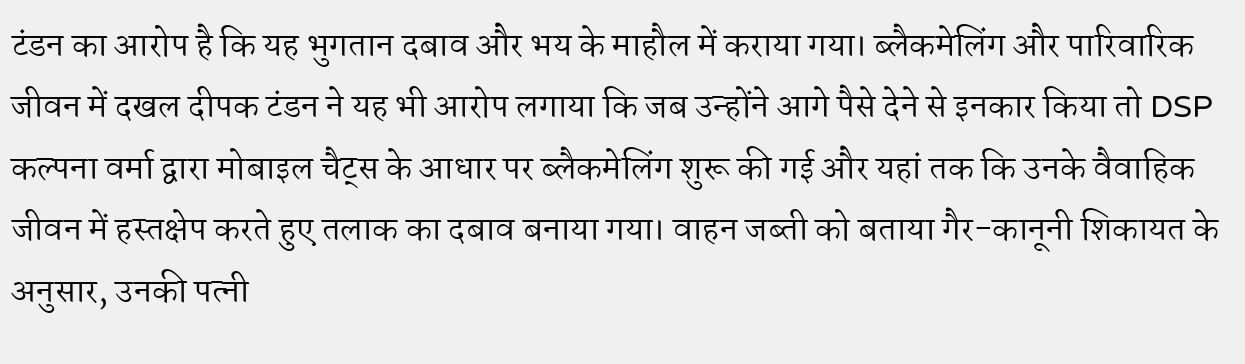टंडन का आरोप है कि यह भुगतान दबाव और भय के माहौल में कराया गया। ब्लैकमेलिंग और पारिवारिक जीवन में दखल दीपक टंडन ने यह भी आरोप लगाया कि जब उन्होंने आगे पैसे देने से इनकार किया तो DSP कल्पना वर्मा द्वारा मोबाइल चैट्स के आधार पर ब्लैकमेलिंग शुरू की गई और यहां तक कि उनके वैवाहिक जीवन में हस्तक्षेप करते हुए तलाक का दबाव बनाया गया। वाहन जब्ती को बताया गैर-कानूनी शिकायत के अनुसार, उनकी पत्नी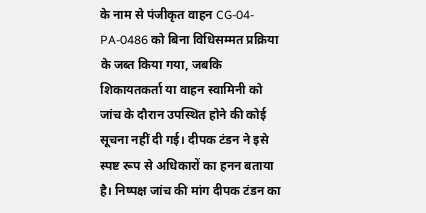के नाम से पंजीकृत वाहन CG-04-PA-0486 को बिना विधिसम्मत प्रक्रिया के जब्त किया गया, जबकि शिकायतकर्ता या वाहन स्वामिनी को जांच के दौरान उपस्थित होने की कोई सूचना नहीं दी गई। दीपक टंडन ने इसे स्पष्ट रूप से अधिकारों का हनन बताया है। निष्पक्ष जांच की मांग दीपक टंडन का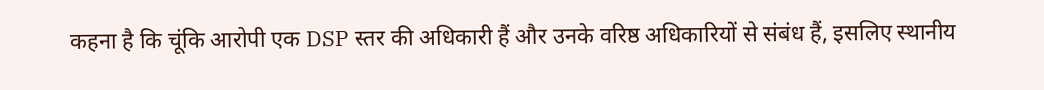कहना है कि चूंकि आरोपी एक DSP स्तर की अधिकारी हैं और उनके वरिष्ठ अधिकारियों से संबंध हैं, इसलिए स्थानीय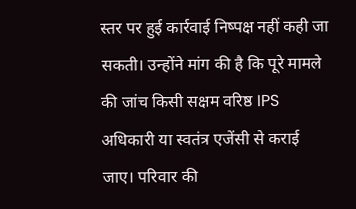स्तर पर हुई कार्रवाई निष्पक्ष नहीं कही जा सकती। उन्होंने मांग की है कि पूरे मामले की जांच किसी सक्षम वरिष्ठ IPS अधिकारी या स्वतंत्र एजेंसी से कराई जाए। परिवार की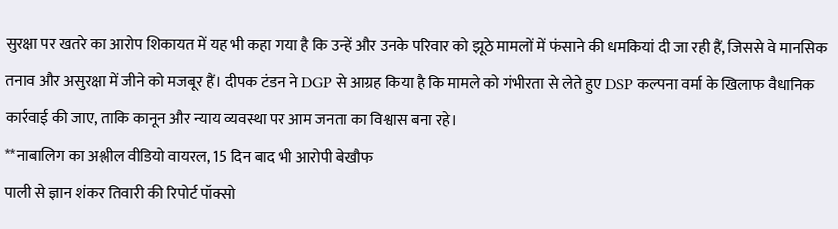सुरक्षा पर खतरे का आरोप शिकायत में यह भी कहा गया है कि उन्हें और उनके परिवार को झूठे मामलों में फंसाने की धमकियां दी जा रही हैं, जिससे वे मानसिक तनाव और असुरक्षा में जीने को मजबूर हैं। दीपक टंडन ने DGP से आग्रह किया है कि मामले को गंभीरता से लेते हुए DSP कल्पना वर्मा के खिलाफ वैधानिक कार्रवाई की जाए, ताकि कानून और न्याय व्यवस्था पर आम जनता का विश्वास बना रहे।
**नाबालिग का अश्लील वीडियो वायरल, 15 दिन बाद भी आरोपी बेखौफ
पाली से ज्ञान शंकर तिवारी की रिपोर्ट पॉक्सो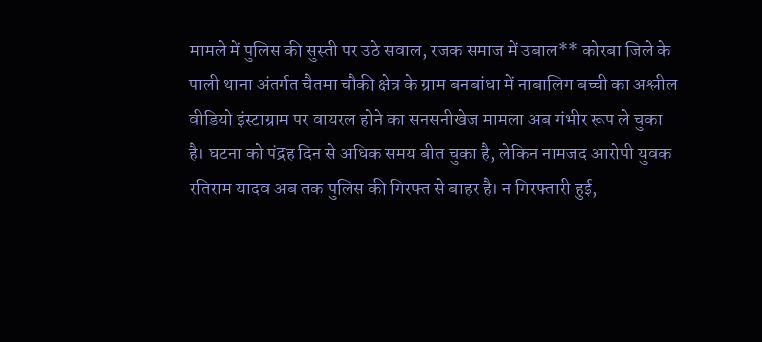मामले में पुलिस की सुस्ती पर उठे सवाल, रजक समाज में उबाल** कोरबा जिले के पाली थाना अंतर्गत चैतमा चौकी क्षेत्र के ग्राम बनबांधा में नाबालिग बच्ची का अश्लील वीडियो इंस्टाग्राम पर वायरल होने का सनसनीखेज मामला अब गंभीर रूप ले चुका है। घटना को पंद्रह दिन से अधिक समय बीत चुका है, लेकिन नामजद आरोपी युवक रतिराम यादव अब तक पुलिस की गिरफ्त से बाहर है। न गिरफ्तारी हुई,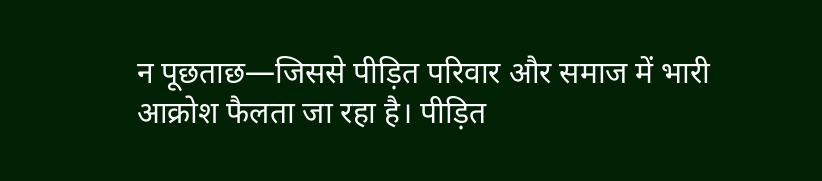न पूछताछ—जिससे पीड़ित परिवार और समाज में भारी आक्रोश फैलता जा रहा है। पीड़ित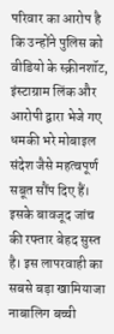परिवार का आरोप है कि उन्होंने पुलिस को वीडियो के स्क्रीनशॉट, इंस्टाग्राम लिंक और आरोपी द्वारा भेजे गए धमकी भरे मोबाइल संदेश जैसे महत्वपूर्ण सबूत सौंप दिए हैं। इसके बावजूद जांच की रफ्तार बेहद सुस्त है। इस लापरवाही का सबसे बड़ा खामियाजा नाबालिग बच्ची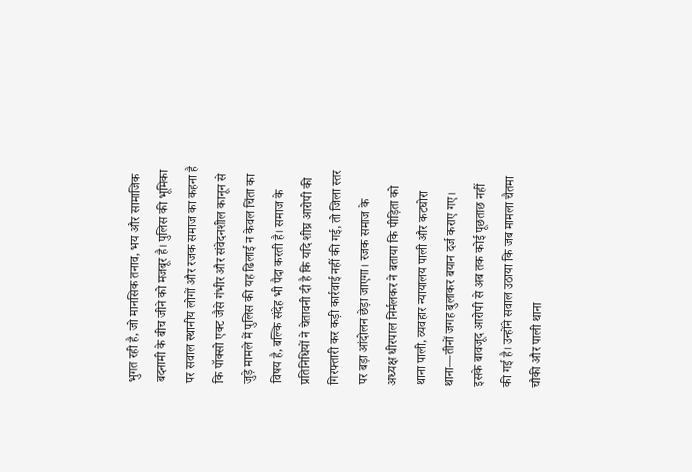भुगत रही है, जो मानसिक तनाव, भय और सामाजिक बदनामी के बीच जीने को मजबूर है। पुलिस की भूमिका पर सवाल स्थानीय लोगों और रजक समाज का कहना है कि पॉक्सो एक्ट जैसे गंभीर और संवेदनशील कानून से जुड़े मामले में पुलिस की यह ढिलाई न केवल चिंता का विषय है, बल्कि संदेह भी पैदा करती है। समाज के प्रतिनिधियों ने चेतावनी दी है कि यदि शीघ्र आरोपी की गिरफ्तारी कर कड़ी कार्रवाई नहीं की गई, तो जिला स्तर पर बड़ा आंदोलन छेड़ा जाएगा। रजक समाज के अध्यक्ष धीरपाल निर्मलकर ने बताया कि पीड़िता को थाना पाली, व्यवहार न्यायालय पाली और कटघोरा थाना—तीनों जगह बुलाकर बयान दर्ज कराए गए। इसके बावजूद आरोपी से अब तक कोई पूछताछ नहीं की गई है। उन्होंने सवाल उठाया कि जब मामला चैतमा चौकी और पाली थाना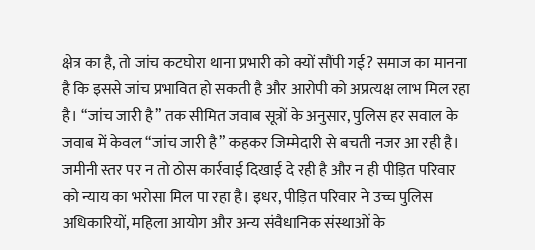क्षेत्र का है, तो जांच कटघोरा थाना प्रभारी को क्यों सौंपी गई? समाज का मानना है कि इससे जांच प्रभावित हो सकती है और आरोपी को अप्रत्यक्ष लाभ मिल रहा है। “जांच जारी है” तक सीमित जवाब सूत्रों के अनुसार, पुलिस हर सवाल के जवाब में केवल “जांच जारी है” कहकर जिम्मेदारी से बचती नजर आ रही है। जमीनी स्तर पर न तो ठोस कार्रवाई दिखाई दे रही है और न ही पीड़ित परिवार को न्याय का भरोसा मिल पा रहा है। इधर, पीड़ित परिवार ने उच्च पुलिस अधिकारियों, महिला आयोग और अन्य संवैधानिक संस्थाओं के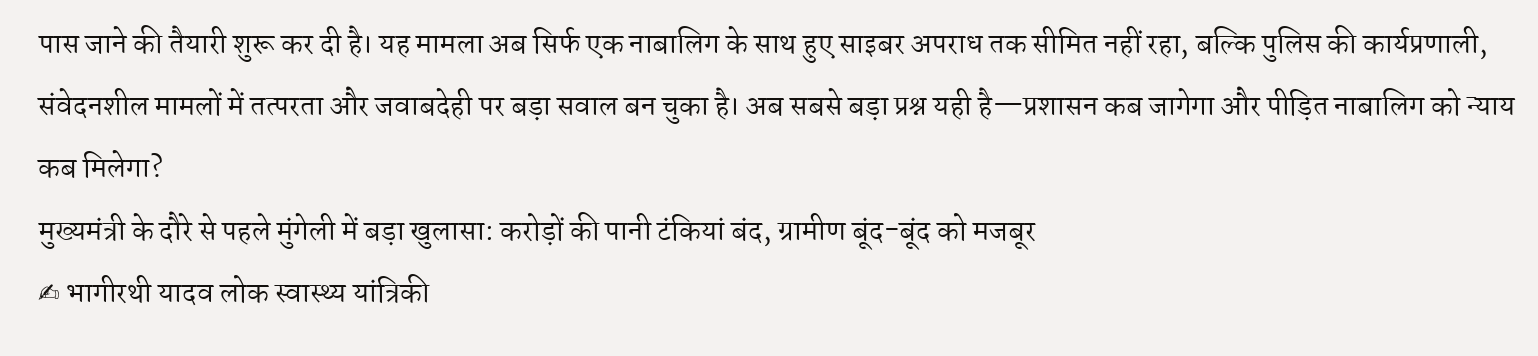पास जाने की तैयारी शुरू कर दी है। यह मामला अब सिर्फ एक नाबालिग के साथ हुए साइबर अपराध तक सीमित नहीं रहा, बल्कि पुलिस की कार्यप्रणाली, संवेदनशील मामलों में तत्परता और जवाबदेही पर बड़ा सवाल बन चुका है। अब सबसे बड़ा प्रश्न यही है—प्रशासन कब जागेगा और पीड़ित नाबालिग को न्याय कब मिलेगा?
मुख्यमंत्री के दौरे से पहले मुंगेली में बड़ा खुलासा: करोड़ों की पानी टंकियां बंद, ग्रामीण बूंद-बूंद को मजबूर
✍ भागीरथी यादव लोक स्वास्थ्य यांत्रिकी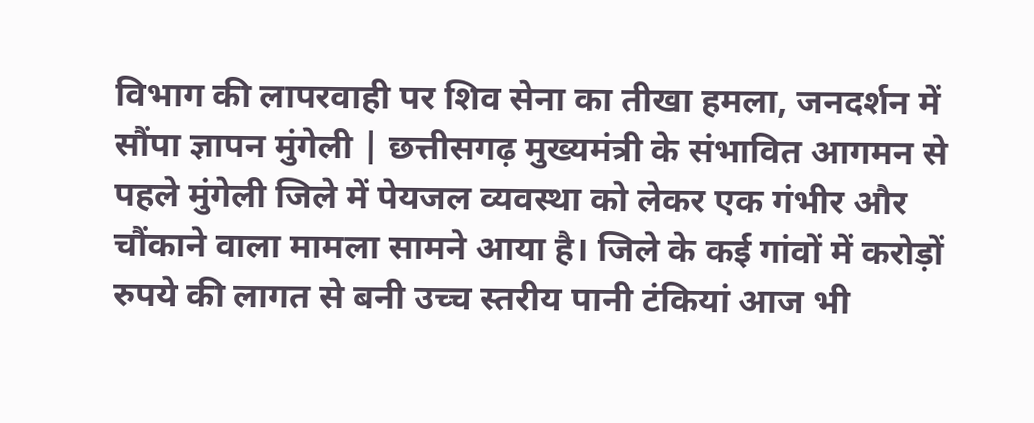विभाग की लापरवाही पर शिव सेना का तीखा हमला, जनदर्शन में सौंपा ज्ञापन मुंगेली | छत्तीसगढ़ मुख्यमंत्री के संभावित आगमन से पहले मुंगेली जिले में पेयजल व्यवस्था को लेकर एक गंभीर और चौंकाने वाला मामला सामने आया है। जिले के कई गांवों में करोड़ों रुपये की लागत से बनी उच्च स्तरीय पानी टंकियां आज भी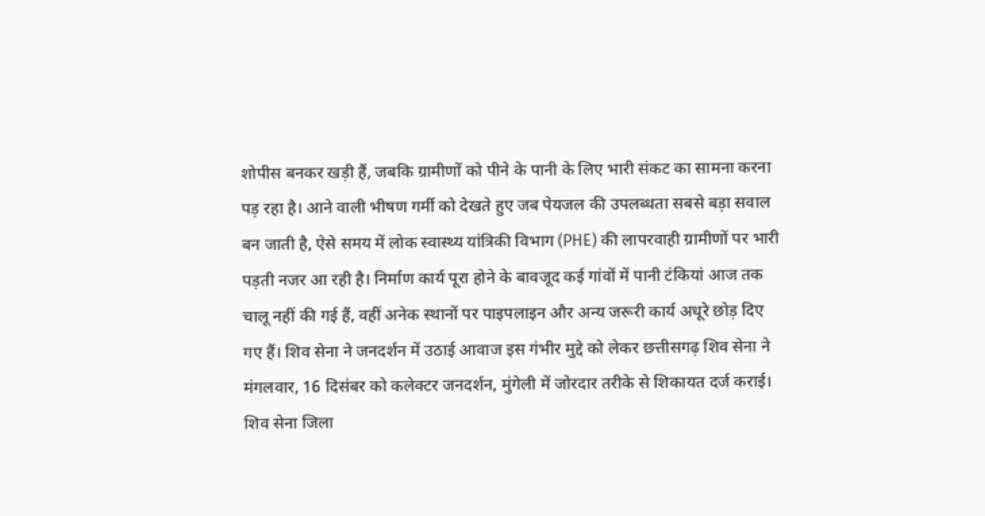शोपीस बनकर खड़ी हैं, जबकि ग्रामीणों को पीने के पानी के लिए भारी संकट का सामना करना पड़ रहा है। आने वाली भीषण गर्मी को देखते हुए जब पेयजल की उपलब्धता सबसे बड़ा सवाल बन जाती है, ऐसे समय में लोक स्वास्थ्य यांत्रिकी विभाग (PHE) की लापरवाही ग्रामीणों पर भारी पड़ती नजर आ रही है। निर्माण कार्य पूरा होने के बावजूद कई गांवों में पानी टंकियां आज तक चालू नहीं की गई हैं, वहीं अनेक स्थानों पर पाइपलाइन और अन्य जरूरी कार्य अधूरे छोड़ दिए गए हैं। शिव सेना ने जनदर्शन में उठाई आवाज इस गंभीर मुद्दे को लेकर छत्तीसगढ़ शिव सेना ने मंगलवार, 16 दिसंबर को कलेक्टर जनदर्शन, मुंगेली में जोरदार तरीके से शिकायत दर्ज कराई। शिव सेना जिला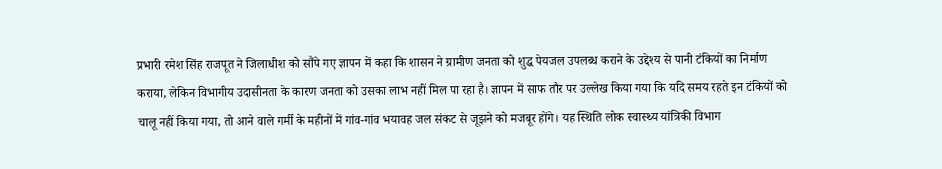प्रभारी रमेश सिंह राजपूत ने जिलाधीश को सौंपे गए ज्ञापन में कहा कि शासन ने ग्रामीण जनता को शुद्ध पेयजल उपलब्ध कराने के उद्देश्य से पानी टंकियों का निर्माण कराया, लेकिन विभागीय उदासीनता के कारण जनता को उसका लाभ नहीं मिल पा रहा है। ज्ञापन में साफ तौर पर उल्लेख किया गया कि यदि समय रहते इन टंकियों को चालू नहीं किया गया, तो आने वाले गर्मी के महीनों में गांव-गांव भयावह जल संकट से जूझने को मजबूर होंगे। यह स्थिति लोक स्वास्थ्य यांत्रिकी विभाग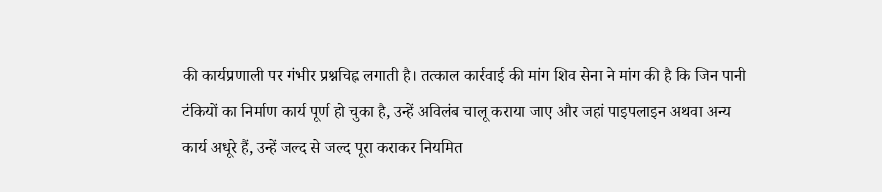की कार्यप्रणाली पर गंभीर प्रश्नचिह्न लगाती है। तत्काल कार्रवाई की मांग शिव सेना ने मांग की है कि जिन पानी टंकियों का निर्माण कार्य पूर्ण हो चुका है, उन्हें अविलंब चालू कराया जाए और जहां पाइपलाइन अथवा अन्य कार्य अधूरे हैं, उन्हें जल्द से जल्द पूरा कराकर नियमित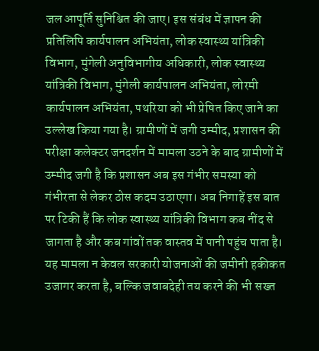जल आपूर्ति सुनिश्चित की जाए। इस संबंध में ज्ञापन की प्रतिलिपि कार्यपालन अभियंता, लोक स्वास्थ्य यांत्रिकी विभाग, मुंगेली अनुविभागीय अधिकारी, लोक स्वास्थ्य यांत्रिकी विभाग, मुंगेली कार्यपालन अभियंता, लोरमी कार्यपालन अभियंता, पथरिया को भी प्रेषित किए जाने का उल्लेख किया गया है। ग्रामीणों में जगी उम्मीद, प्रशासन की परीक्षा कलेक्टर जनदर्शन में मामला उठने के बाद ग्रामीणों में उम्मीद जगी है कि प्रशासन अब इस गंभीर समस्या को गंभीरता से लेकर ठोस कदम उठाएगा। अब निगाहें इस बात पर टिकी हैं कि लोक स्वास्थ्य यांत्रिकी विभाग कब नींद से जागता है और कब गांवों तक वास्तव में पानी पहुंच पाता है। यह मामला न केवल सरकारी योजनाओं की जमीनी हकीकत उजागर करता है, बल्कि जवाबदेही तय करने की भी सख्त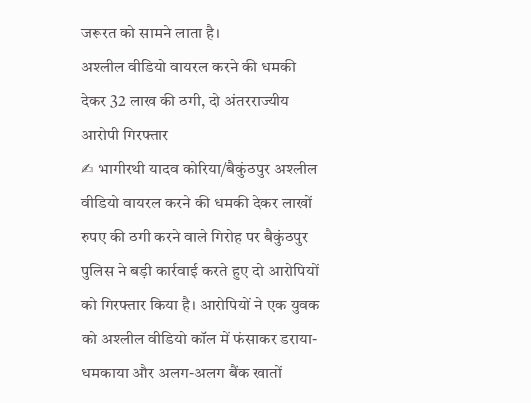जरूरत को सामने लाता है।
अश्लील वीडियो वायरल करने की धमकी देकर 32 लाख की ठगी, दो अंतरराज्यीय आरोपी गिरफ्तार
✍ भागीरथी यादव कोरिया/बैकुंठपुर अश्लील वीडियो वायरल करने की धमकी देकर लाखों रुपए की ठगी करने वाले गिरोह पर बैकुंठपुर पुलिस ने बड़ी कार्रवाई करते हुए दो आरोपियों को गिरफ्तार किया है। आरोपियों ने एक युवक को अश्लील वीडियो कॉल में फंसाकर डराया-धमकाया और अलग-अलग बैंक खातों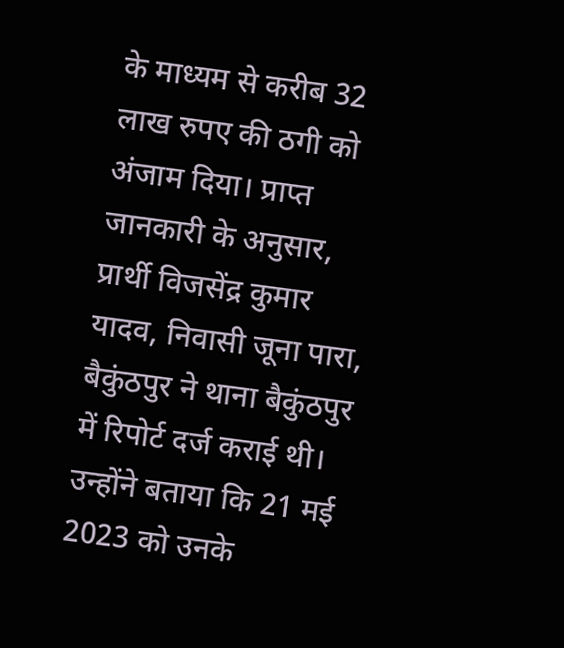के माध्यम से करीब 32 लाख रुपए की ठगी को अंजाम दिया। प्राप्त जानकारी के अनुसार, प्रार्थी विजसेंद्र कुमार यादव, निवासी जूना पारा, बैकुंठपुर ने थाना बैकुंठपुर में रिपोर्ट दर्ज कराई थी। उन्होंने बताया कि 21 मई 2023 को उनके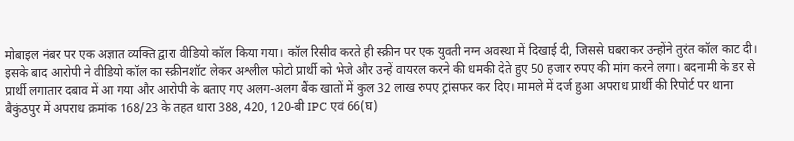मोबाइल नंबर पर एक अज्ञात व्यक्ति द्वारा वीडियो कॉल किया गया। कॉल रिसीव करते ही स्क्रीन पर एक युवती नग्न अवस्था में दिखाई दी, जिससे घबराकर उन्होंने तुरंत कॉल काट दी। इसके बाद आरोपी ने वीडियो कॉल का स्क्रीनशॉट लेकर अश्लील फोटो प्रार्थी को भेजे और उन्हें वायरल करने की धमकी देते हुए 50 हजार रुपए की मांग करने लगा। बदनामी के डर से प्रार्थी लगातार दबाव में आ गया और आरोपी के बताए गए अलग-अलग बैंक खातों में कुल 32 लाख रुपए ट्रांसफर कर दिए। मामले में दर्ज हुआ अपराध प्रार्थी की रिपोर्ट पर थाना बैकुंठपुर में अपराध क्रमांक 168/23 के तहत धारा 388, 420, 120-बी IPC एवं 66(घ)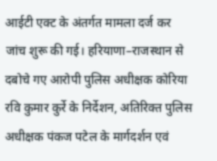आईटी एक्ट के अंतर्गत मामला दर्ज कर जांच शुरू की गई। हरियाणा–राजस्थान से दबोचे गए आरोपी पुलिस अधीक्षक कोरिया रवि कुमार कुर्रे के निर्देशन, अतिरिक्त पुलिस अधीक्षक पंकज पटेल के मार्गदर्शन एवं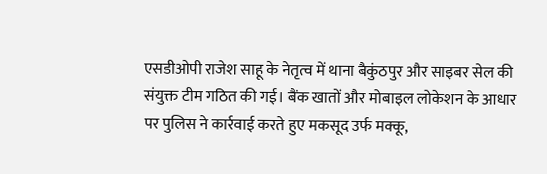एसडीओपी राजेश साहू के नेतृत्व में थाना बैकुंठपुर और साइबर सेल की संयुक्त टीम गठित की गई। बैंक खातों और मोबाइल लोकेशन के आधार पर पुलिस ने कार्रवाई करते हुए मकसूद उर्फ मक्कू,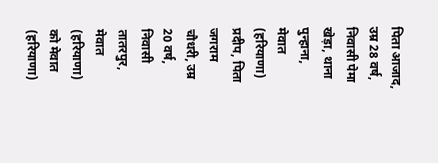पिता आजाद, उम्र 28 वर्ष, निवासी पेमा खेड़ा, थाना पुन्हाना, मेवात (हरियाणा) प्रदीप, पिता जगराम चौधरी, उम्र 20 वर्ष, निवासी तातरपुर, मेवात (हरियाणा) को मेवात (हरियाणा)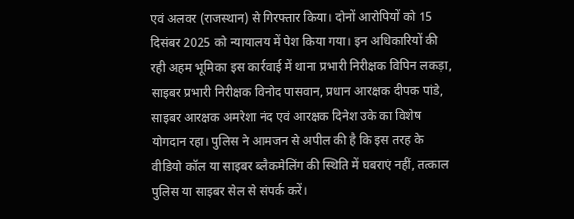एवं अलवर (राजस्थान) से गिरफ्तार किया। दोनों आरोपियों को 15 दिसंबर 2025 को न्यायालय में पेश किया गया। इन अधिकारियों की रही अहम भूमिका इस कार्रवाई में थाना प्रभारी निरीक्षक विपिन लकड़ा, साइबर प्रभारी निरीक्षक विनोद पासवान, प्रधान आरक्षक दीपक पांडे, साइबर आरक्षक अमरेशा नंद एवं आरक्षक दिनेश उके का विशेष योगदान रहा। पुलिस ने आमजन से अपील की है कि इस तरह के वीडियो कॉल या साइबर ब्लैकमेलिंग की स्थिति में घबराएं नहीं, तत्काल पुलिस या साइबर सेल से संपर्क करें।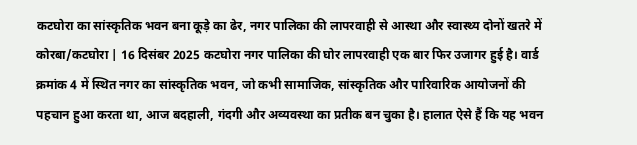कटघोरा का सांस्कृतिक भवन बना कूड़े का ढेर, नगर पालिका की लापरवाही से आस्था और स्वास्थ्य दोनों खतरे में
कोरबा/कटघोरा | 16 दिसंबर 2025 कटघोरा नगर पालिका की घोर लापरवाही एक बार फिर उजागर हुई है। वार्ड क्रमांक 4 में स्थित नगर का सांस्कृतिक भवन, जो कभी सामाजिक, सांस्कृतिक और पारिवारिक आयोजनों की पहचान हुआ करता था, आज बदहाली, गंदगी और अव्यवस्था का प्रतीक बन चुका है। हालात ऐसे हैं कि यह भवन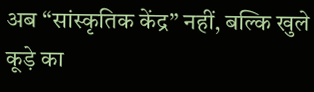अब “सांस्कृतिक केंद्र” नहीं, बल्कि खुले कूड़े का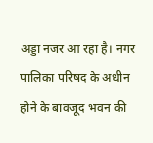अड्डा नजर आ रहा है। नगर पालिका परिषद के अधीन होने के बावजूद भवन की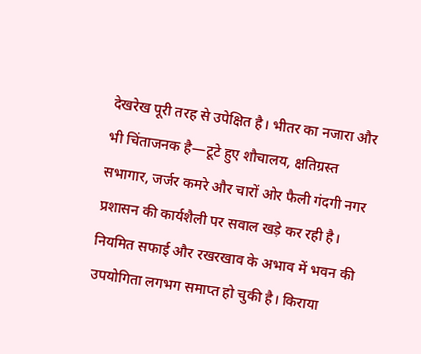देखरेख पूरी तरह से उपेक्षित है। भीतर का नजारा और भी चिंताजनक है—टूटे हुए शौचालय, क्षतिग्रस्त सभागार, जर्जर कमरे और चारों ओर फैली गंदगी नगर प्रशासन की कार्यशैली पर सवाल खड़े कर रही है। नियमित सफाई और रखरखाव के अभाव में भवन की उपयोगिता लगभग समाप्त हो चुकी है। किराया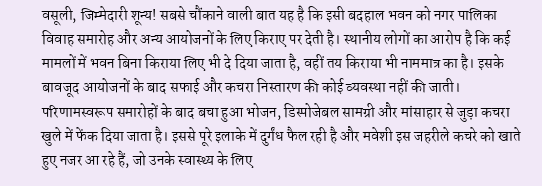वसूली, जिम्मेदारी शून्य! सबसे चौंकाने वाली बात यह है कि इसी बदहाल भवन को नगर पालिका विवाह समारोह और अन्य आयोजनों के लिए किराए पर देती है। स्थानीय लोगों का आरोप है कि कई मामलों में भवन बिना किराया लिए भी दे दिया जाता है, वहीं तय किराया भी नाममात्र का है। इसके बावजूद आयोजनों के बाद सफाई और कचरा निस्तारण की कोई व्यवस्था नहीं की जाती। परिणामस्वरूप समारोहों के बाद बचा हुआ भोजन, डिस्पोजेबल सामग्री और मांसाहार से जुड़ा कचरा खुले में फेंक दिया जाता है। इससे पूरे इलाके में दुर्गंध फैल रही है और मवेशी इस जहरीले कचरे को खाते हुए नजर आ रहे हैं, जो उनके स्वास्थ्य के लिए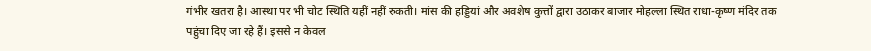गंभीर खतरा है। आस्था पर भी चोट स्थिति यहीं नहीं रुकती। मांस की हड्डियां और अवशेष कुत्तों द्वारा उठाकर बाजार मोहल्ला स्थित राधा-कृष्ण मंदिर तक पहुंचा दिए जा रहे हैं। इससे न केवल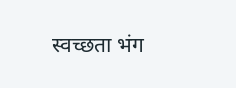स्वच्छता भंग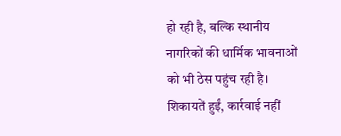हो रही है, बल्कि स्थानीय नागरिकों की धार्मिक भावनाओं को भी ठेस पहुंच रही है। शिकायतें हुईं, कार्रवाई नहीं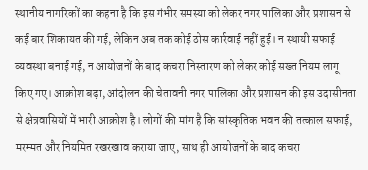स्थानीय नागरिकों का कहना है कि इस गंभीर समस्या को लेकर नगर पालिका और प्रशासन से कई बार शिकायत की गई, लेकिन अब तक कोई ठोस कार्रवाई नहीं हुई। न स्थायी सफाई व्यवस्था बनाई गई, न आयोजनों के बाद कचरा निस्तारण को लेकर कोई सख्त नियम लागू किए गए। आक्रोश बढ़ा, आंदोलन की चेतावनी नगर पालिका और प्रशासन की इस उदासीनता से क्षेत्रवासियों में भारी आक्रोश है। लोगों की मांग है कि सांस्कृतिक भवन की तत्काल सफाई, मरम्मत और नियमित रखरखाव कराया जाए, साथ ही आयोजनों के बाद कचरा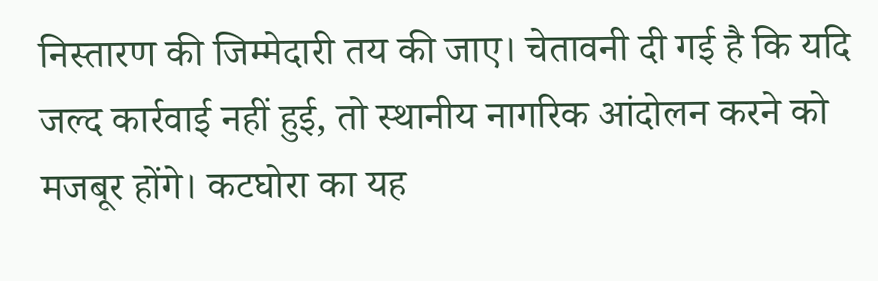निस्तारण की जिम्मेदारी तय की जाए। चेतावनी दी गई है कि यदि जल्द कार्रवाई नहीं हुई, तो स्थानीय नागरिक आंदोलन करने को मजबूर होंगे। कटघोरा का यह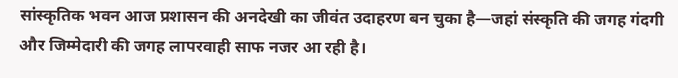सांस्कृतिक भवन आज प्रशासन की अनदेखी का जीवंत उदाहरण बन चुका है—जहां संस्कृति की जगह गंदगी और जिम्मेदारी की जगह लापरवाही साफ नजर आ रही है।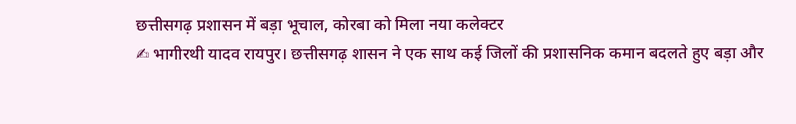छत्तीसगढ़ प्रशासन में बड़ा भूचाल, कोरबा को मिला नया कलेक्टर
✍ भागीरथी यादव रायपुर। छत्तीसगढ़ शासन ने एक साथ कई जिलों की प्रशासनिक कमान बदलते हुए बड़ा और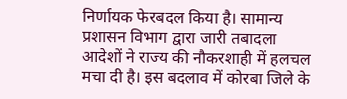निर्णायक फेरबदल किया है। सामान्य प्रशासन विभाग द्वारा जारी तबादला आदेशों ने राज्य की नौकरशाही में हलचल मचा दी है। इस बदलाव में कोरबा जिले के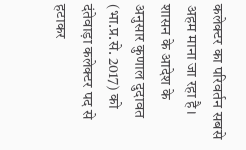कलेक्टर का परिवर्तन सबसे अहम माना जा रहा है। शासन के आदेश के अनुसार कुणाल दुदावत (भा.प्र.से. 2017) को दंतेवाड़ा कलेक्टर पद से हटाकर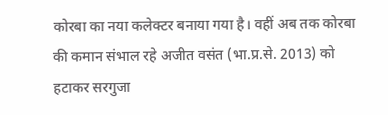कोरबा का नया कलेक्टर बनाया गया है। वहीं अब तक कोरबा की कमान संभाल रहे अजीत वसंत (भा.प्र.से. 2013) को हटाकर सरगुजा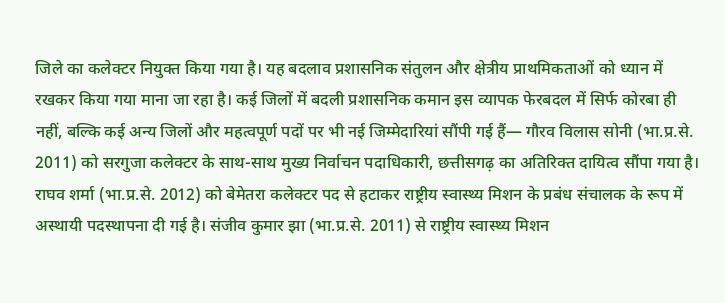जिले का कलेक्टर नियुक्त किया गया है। यह बदलाव प्रशासनिक संतुलन और क्षेत्रीय प्राथमिकताओं को ध्यान में रखकर किया गया माना जा रहा है। कई जिलों में बदली प्रशासनिक कमान इस व्यापक फेरबदल में सिर्फ कोरबा ही नहीं, बल्कि कई अन्य जिलों और महत्वपूर्ण पदों पर भी नई जिम्मेदारियां सौंपी गई हैं— गौरव विलास सोनी (भा.प्र.से. 2011) को सरगुजा कलेक्टर के साथ-साथ मुख्य निर्वाचन पदाधिकारी, छत्तीसगढ़ का अतिरिक्त दायित्व सौंपा गया है। राघव शर्मा (भा.प्र.से. 2012) को बेमेतरा कलेक्टर पद से हटाकर राष्ट्रीय स्वास्थ्य मिशन के प्रबंध संचालक के रूप में अस्थायी पदस्थापना दी गई है। संजीव कुमार झा (भा.प्र.से. 2011) से राष्ट्रीय स्वास्थ्य मिशन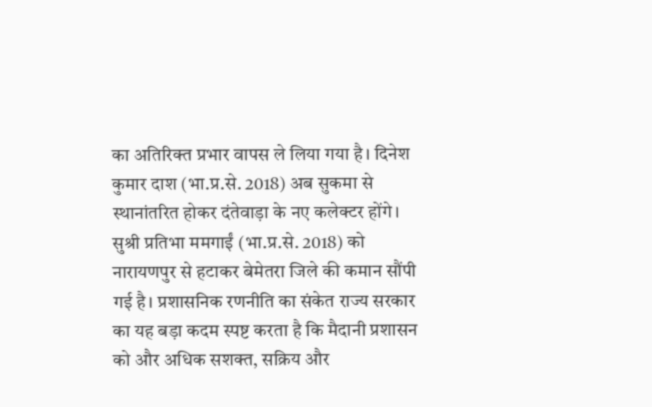का अतिरिक्त प्रभार वापस ले लिया गया है। दिनेश कुमार दाश (भा.प्र.से. 2018) अब सुकमा से स्थानांतरित होकर दंतेवाड़ा के नए कलेक्टर होंगे। सुश्री प्रतिभा ममगाईं (भा.प्र.से. 2018) को नारायणपुर से हटाकर बेमेतरा जिले की कमान सौंपी गई है। प्रशासनिक रणनीति का संकेत राज्य सरकार का यह बड़ा कदम स्पष्ट करता है कि मैदानी प्रशासन को और अधिक सशक्त, सक्रिय और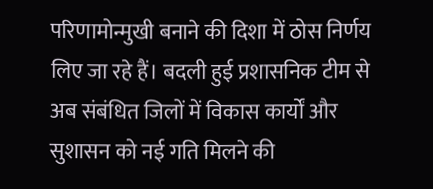परिणामोन्मुखी बनाने की दिशा में ठोस निर्णय लिए जा रहे हैं। बदली हुई प्रशासनिक टीम से अब संबंधित जिलों में विकास कार्यों और सुशासन को नई गति मिलने की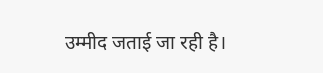उम्मीद जताई जा रही है।